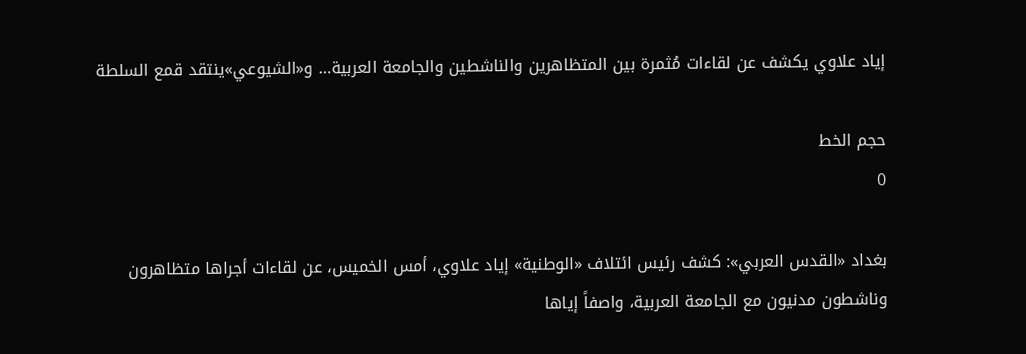إياد علاوي يكشف عن لقاءات مُثمرة بين المتظاهرين والناشطين والجامعة العربية… و«الشيوعي»ينتقد قمع السلطة

حجم الخط
0

بغداد «القدس العربي»: كشف رئيس ائتلاف «الوطنية» إياد علاوي، أمس الخميس، عن لقاءات أجراها متظاهرون وناشطون مدنيون مع الجامعة العربية، واصفاً إياها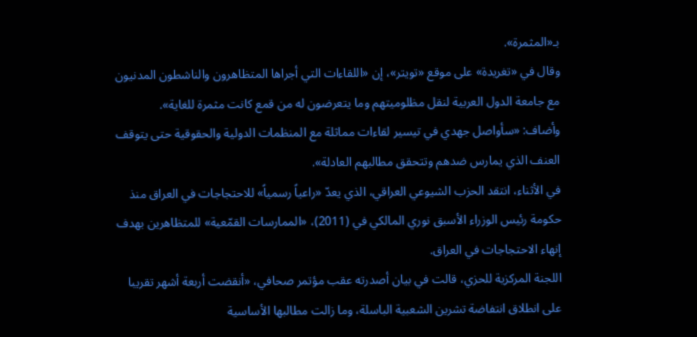بـ«المثمرة».
وقال في «تغريدة» على موقع «تويتر»، إن «اللقاءات التي أجراها المتظاهرون والناشطون المدنيون مع جامعة الدول العربية لنقل مظلوميتهم وما يتعرضون له من قمع كانت مثمرة للغاية».
وأضاف: «سأواصل جهدي في تيسير لقاءات مماثلة مع المنظمات الدولية والحقوقية حتى يتوقف العنف الذي يمارس ضدهم وتتحقق مطالبهم العادلة».
في الأثناء، انتقد الحزب الشيوعي العراقي، الذي يعدّ «راعياً رسمياً» للاحتجاجات في العراق منذ حكومة رئيس الوزراء الأسبق نوري المالكي في (2011)، «الممارسات القمّعية» للمتظاهرين بهدف إنهاء الاحتجاجات في العراق.
اللجنة المركزية للحزي، قالت في بيان أصدرته عقب مؤتمر صحافي، «أنقضت أربعة أشهر تقريبا على انطلاق انتفاضة تشرين الشعبية الباسلة، وما زالت مطالبها الأساسية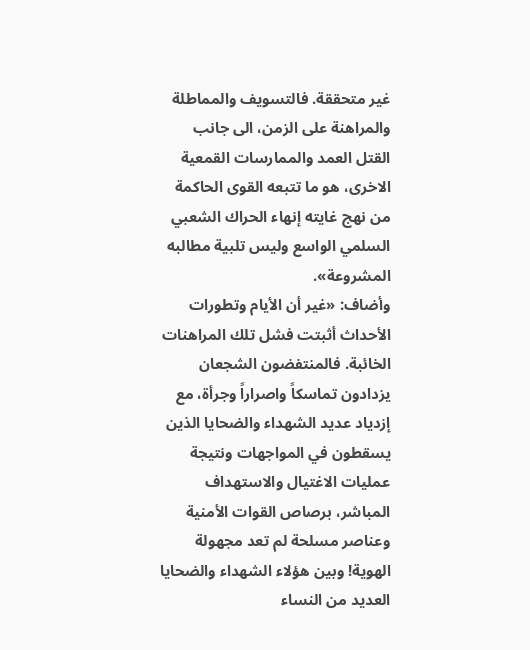غير متحققة. فالتسويف والمماطلة والمراهنة على الزمن، الى جانب القتل العمد والممارسات القمعية الاخرى، هو ما تتبعه القوى الحاكمة من نهج غايته إنهاء الحراك الشعبي السلمي الواسع وليس تلبية مطالبه المشروعة».
وأضاف: «غير أن الأيام وتطورات الأحداث أثبتت فشل تلك المراهنات الخائبة. فالمنتفضون الشجعان يزدادون تماسكاً واصراراً وجرأة، مع إزدياد عديد الشهداء والضحايا الذين يسقطون في المواجهات ونتيجة عمليات الاغتيال والاستهداف المباشر، برصاص القوات الأمنية وعناصر مسلحة لم تعد مجهولة الهوية! وبين هؤلاء الشهداء والضحايا العديد من النساء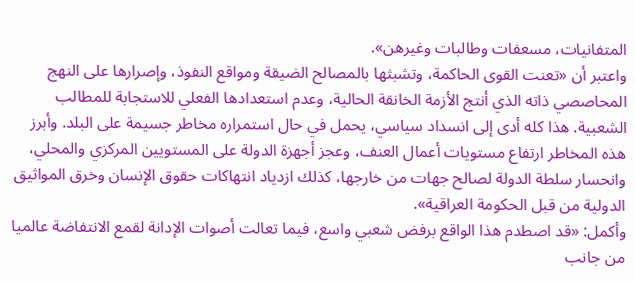المتفانيات، مسعفات وطالبات وغيرهن».
واعتبر أن «تعنت القوى الحاكمة، وتشبثها بالمصالح الضيقة ومواقع النفوذ، وإصرارها على النهج المحاصصي ذاته الذي أنتج الأزمة الخانقة الحالية، وعدم استعدادها الفعلي للاستجابة للمطالب الشعبية. هذا كله أدى إلى انسداد سياسي، يحمل في حال استمراره مخاطر جسيمة على البلد. وأبرز هذه المخاطر ارتفاع مستويات أعمال العنف، وعجز أجهزة الدولة على المستويين المركزي والمحلي، وانحسار سلطة الدولة لصالح جهات من خارجها، كذلك ازدياد انتهاكات حقوق الإنسان وخرق المواثيق الدولية من قبل الحكومة العراقية».
وأكمل: «قد اصطدم هذا الواقع برفض شعبي واسع، فيما تعالت أصوات الإدانة لقمع الانتفاضة عالميا من جانب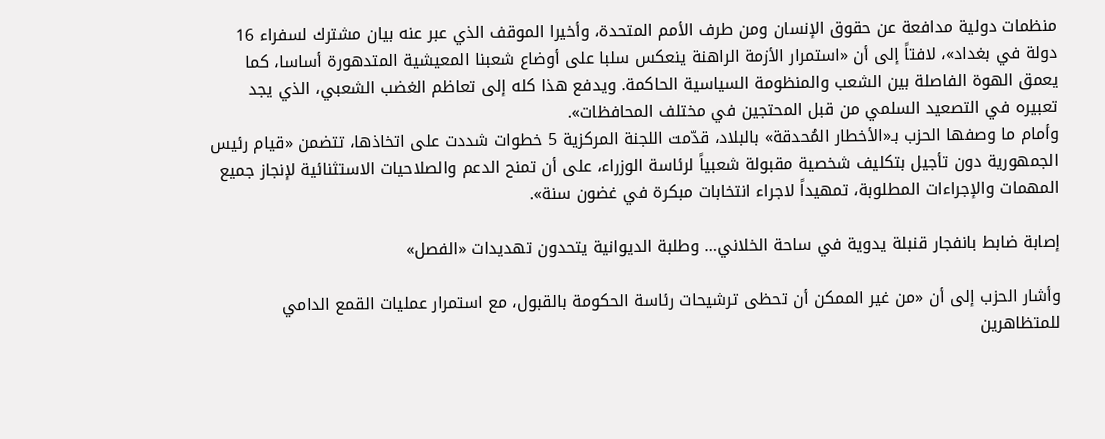منظمات دولية مدافعة عن حقوق الإنسان ومن طرف الأمم المتحدة، وأخيرا الموقف الذي عبر عنه بيان مشترك لسفراء 16 دولة في بغداد»، لافتاً إلى أن «استمرار الأزمة الراهنة ينعكس سلبا على أوضاع شعبنا المعيشية المتدهورة أساسا، كما يعمق الهوة الفاصلة بين الشعب والمنظومة السياسية الحاكمة. ويدفع هذا كله إلى تعاظم الغضب الشعبي، الذي يجد تعبيره في التصعيد السلمي من قبل المحتجين في مختلف المحافظات».
وأمام ما وصفها الحزب بـ«الأخطار المُحدقة» بالبلاد، قدّمت اللجنة المركزية 5 خطوات شددت على اتخاذها، تتضمن «قيام رئيس الجمهورية دون تأجيل بتكليف شخصية مقبولة شعبياً لرئاسة الوزراء، على أن تمنح الدعم والصلاحيات الاستثنائية لإنجاز جميع المهمات والإجراءات المطلوبة، تمهيداً لاجراء انتخابات مبكرة في غضون سنة».

إصابة ضابط بانفجار قنبلة يدوية في ساحة الخلاني… وطلبة الديوانية يتحدون تهديدات «الفصل»

وأشار الحزب إلى أن «من غير الممكن أن تحظى ترشيحات رئاسة الحكومة بالقبول، مع استمرار عمليات القمع الدامي للمتظاهرين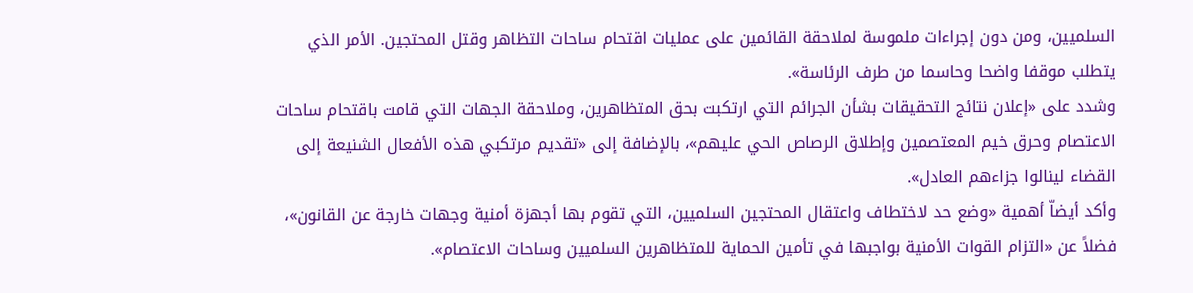السلميين، ومن دون إجراءات ملموسة لملاحقة القائمين على عمليات اقتحام ساحات التظاهر وقتل المحتجين. الأمر الذي يتطلب موقفا واضحا وحاسما من طرف الرئاسة».
وشدد على «إعلان نتائج التحقيقات بشأن الجرائم التي ارتكبت بحق المتظاهرين، وملاحقة الجهات التي قامت باقتحام ساحات الاعتصام وحرق خيم المعتصمين وإطلاق الرصاص الحي عليهم»، بالإضافة إلى «تقديم مرتكبي هذه الأفعال الشنيعة إلى القضاء لينالوا جزاءهم العادل».
وأكد أيضاّ أهمية «وضع حد لاختطاف واعتقال المحتجين السلميين، التي تقوم بها أجهزة أمنية وجهات خارجة عن القانون»، فضلاً عن «التزام القوات الأمنية بواجبها في تأمين الحماية للمتظاهرين السلميين وساحات الاعتصام».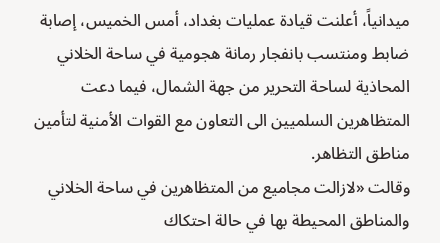ميدانياً، أعلنت قيادة عمليات بغداد، أمس الخميس، إصابة ضابط ومنتسب بانفجار رمانة هجومية في ساحة الخلاني المحاذية لساحة التحرير من جهة الشمال، فيما دعت المتظاهرين السلميين الى التعاون مع القوات الأمنية لتأمين مناطق التظاهر.
وقالت «لازالت مجاميع من المتظاهرين في ساحة الخلاني والمناطق المحيطة بها في حالة احتكاك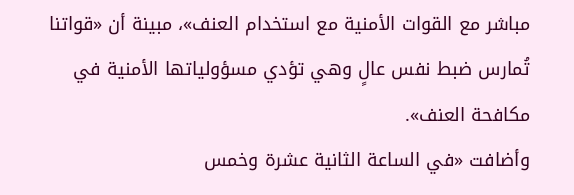مباشر مع القوات الأمنية مع استخدام العنف»، مبينة أن «قواتنا تُمارس ضبط نفس عالٍ وهي تؤدي مسؤولياتها الأمنية في مكافحة العنف».
وأضافت «في الساعة الثانية عشرة وخمس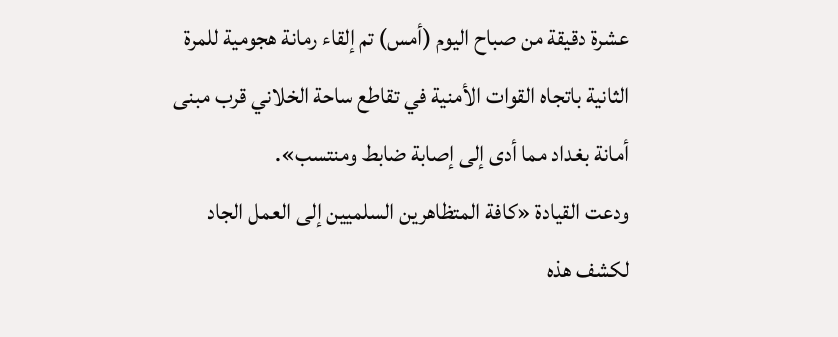عشرة دقيقة من صباح اليوم (أمس) تم إلقاء رمانة هجومية للمرة الثانية باتجاه القوات الأمنية في تقاطع ساحة الخلاني قرب مبنى أمانة بغداد مما أدى إلى إصابة ضابط ومنتسب».
ودعت القيادة «كافة المتظاهرين السلميين إلى العمل الجاد لكشف هذه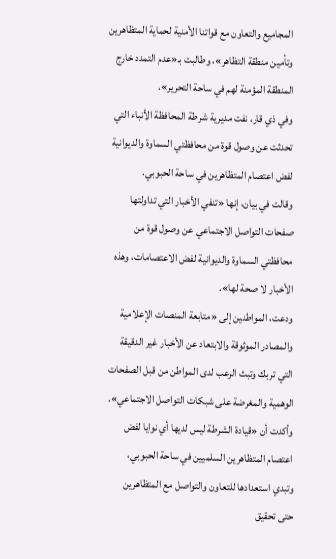المجاميع والتعاون مع قواتنا الأمنية لحماية المتظاهرين وتأمين منطقة التظاهر»، وطالبت بـ«عدم التمدد خارج المنطقة المؤمنة لهم في ساحة التحرير».
وفي ذي قار، نفت مديرية شرطة المحافظة الأنباء التي تحدثت عن وصول قوة من محافظتي السماوة والديوانية لفض اعتصام المتظاهرين في ساحة الحبوبي.
وقالت في بيان، إنها «تنفي الأخبار التي تداولتها صفحات التواصل الاجتماعي عن وصول قوة من محافظتي السماوة والديوانية لفض الاعتصامات، وهذه الأخبار لا صحة لها».
ودعت، المواطنين إلى «متابعة المنصات الإعلامية والمصادر الموثوقة والابتعاد عن الأخبار غير الدقيقة التي تربك وتبث الرعب لدى المواطن من قبل الصفحات الوهمية والمغرضة على شبكات التواصل الاجتماعي».
وأكدت أن «قيادة الشرطة ليس لديها أي نوايا لفض اعتصام المتظاهرين السلميين في ساحة الحبوبي، وتبدي استعدادها للتعاون والتواصل مع المتظاهرين حتى تحقيق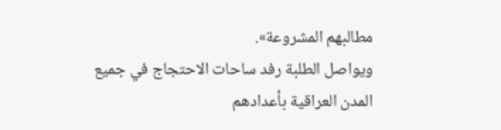مطالبهم المشروعة».
ويواصل الطلبة رفد ساحات الاحتجاج في جميع المدن العراقية بأعدادهم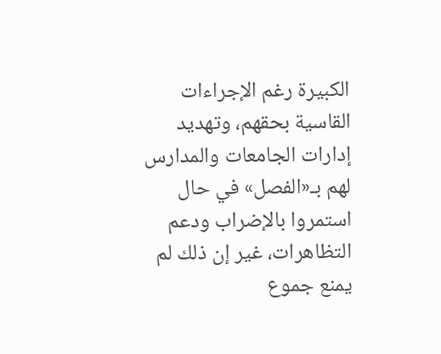الكبيرة رغم الإجراءات القاسية بحقهم، وتهديد إدارات الجامعات والمدارس لهم بـ«الفصل» في حال استمروا بالإضراب ودعم التظاهرات، غير إن ذلك لم يمنع جموع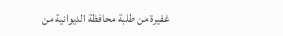غفيرة من طلبة محافظة الديوانية من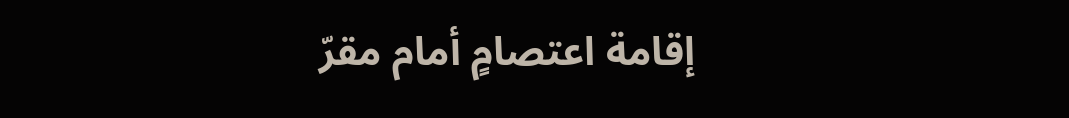إقامة اعتصامٍ أمام مقرّ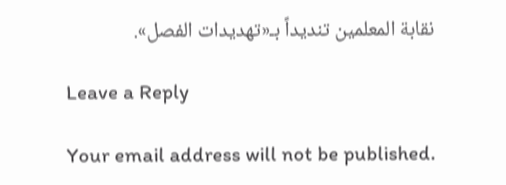نقابة المعلمين تنديداً بـ«تهديدات الفصل».

Leave a Reply

Your email address will not be published.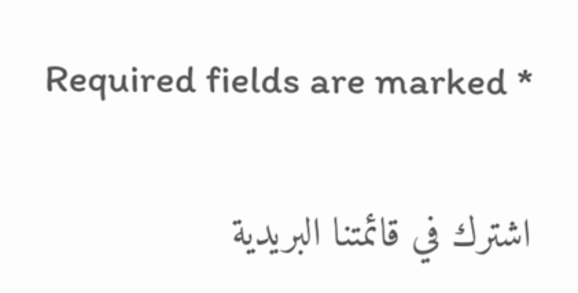Required fields are marked *

اشترك في قائمتنا البريدية